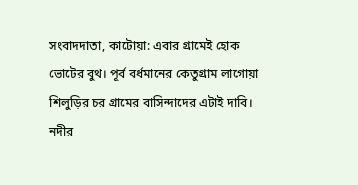সংবাদদাতা, কাটোয়া: এবার গ্রামেই হোক ভোটের বুথ। পূর্ব বর্ধমানের কেতুগ্রাম লাগোয়া শিলুড়ির চর গ্রামের বাসিন্দাদের এটাই দাবি। নদীর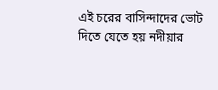এই চরের বাসিন্দাদের ভোট দিতে যেতে হয় নদীয়ার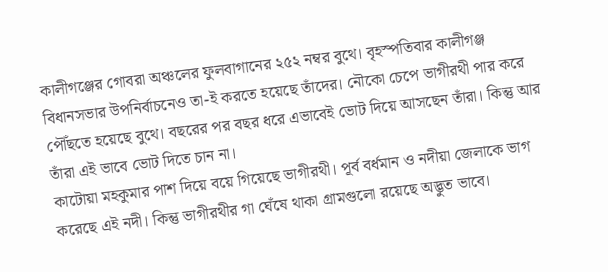কালীগঞ্জের গোবরা অঞ্চলের ফুলবাগানের ২৫২ নম্বর বুথে। বৃহস্পতিবার কালীগঞ্জ বিধানসভার উপনির্বাচনেও তা-ই করতে হয়েছে তাঁদের। নৌকো চেপে ভাগীরথী পার করে পৌঁছতে হয়েছে বুথে। বছরের পর বছর ধরে এভাবেই ভোট দিয়ে আসছেন তাঁরা। কিন্তু আর তাঁরা এই ভাবে ভোট দিতে চান না।
কাটোয়া মহকুমার পাশ দিয়ে বয়ে গিয়েছে ভাগীরথী। পূর্ব বর্ধমান ও নদীয়া জেলাকে ভাগ করেছে এই নদী। কিন্তু ভাগীরথীর গা ঘেঁষে থাকা গ্রামগুলো রয়েছে অদ্ভুত ভাবে।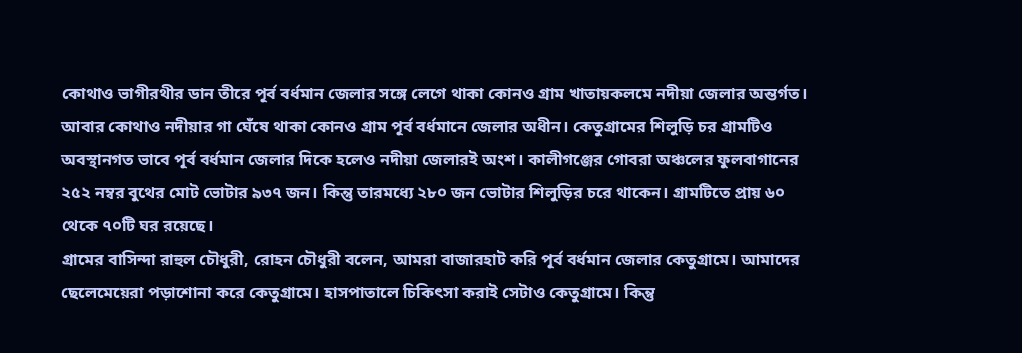কোথাও ভাগীরথীর ডান তীরে পূর্ব বর্ধমান জেলার সঙ্গে লেগে থাকা কোনও গ্রাম খাতায়কলমে নদীয়া জেলার অন্তর্গত। আবার কোথাও নদীয়ার গা ঘেঁষে থাকা কোনও গ্রাম পূর্ব বর্ধমানে জেলার অধীন। কেতুগ্রামের শিলুড়ি চর গ্রামটিও অবস্থানগত ভাবে পূর্ব বর্ধমান জেলার দিকে হলেও নদীয়া জেলারই অংশ। কালীগঞ্জের গোবরা অঞ্চলের ফুলবাগানের ২৫২ নম্বর বুথের মোট ভোটার ৯৩৭ জন। কিন্তু তারমধ্যে ২৮০ জন ভোটার শিলুড়ির চরে থাকেন। গ্রামটিতে প্রায় ৬০ থেকে ৭০টি ঘর রয়েছে।
গ্রামের বাসিন্দা রাহুল চৌধুরী, রোহন চৌধুরী বলেন, আমরা বাজারহাট করি পূর্ব বর্ধমান জেলার কেতুগ্রামে। আমাদের ছেলেমেয়েরা পড়াশোনা করে কেতুগ্রামে। হাসপাতালে চিকিৎসা করাই সেটাও কেতুগ্রামে। কিন্তু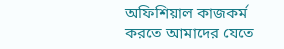অফিশিয়াল কাজকর্ম করতে আমাদের যেতে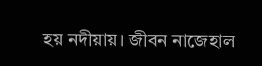হয় নদীয়ায়। জীবন নাজেহাল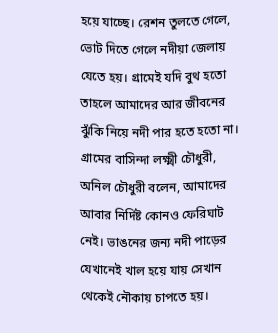হয়ে যাচ্ছে। রেশন তুলতে গেলে, ভোট দিতে গেলে নদীয়া জেলায় যেতে হয়। গ্রামেই যদি বুথ হতো তাহলে আমাদের আর জীবনের ঝুঁকি নিয়ে নদী পার হতে হতো না। গ্রামের বাসিন্দা লক্ষ্মী চৌধুরী, অনিল চৌধুরী বলেন, আমাদের আবার নির্দিষ্ট কোনও ফেরিঘাট নেই। ভাঙনের জন্য নদী পাড়ের যেখানেই খাল হয়ে যায় সেখান থেকেই নৌকায় চাপতে হয়।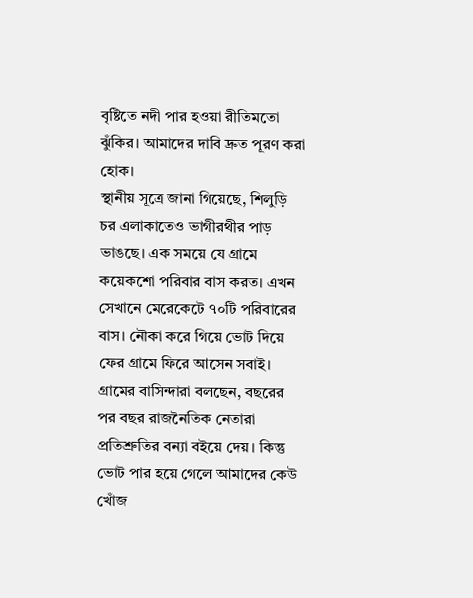বৃষ্টিতে নদী পার হওয়া রীতিমতো ঝুঁকির। আমাদের দাবি দ্রুত পূরণ করা হোক।
স্থানীয় সূত্রে জানা গিয়েছে, শিলুড়ি চর এলাকাতেও ভাগীরথীর পাড় ভাঙছে। এক সময়ে যে গ্রামে কয়েকশো পরিবার বাস করত। এখন সেখানে মেরেকেটে ৭০টি পরিবারের বাস। নৌকা করে গিয়ে ভোট দিয়ে ফের গ্রামে ফিরে আসেন সবাই। গ্রামের বাসিন্দারা বলছেন, বছরের পর বছর রাজনৈতিক নেতারা প্রতিশ্রুতির বন্যা বইয়ে দেয়। কিন্তু ভোট পার হয়ে গেলে আমাদের কেউ খোঁজ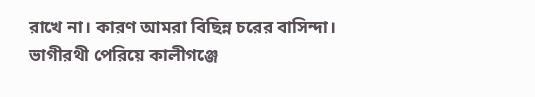রাখে না। কারণ আমরা বিছিন্ন চরের বাসিন্দা। ভাগীরথী পেরিয়ে কালীগঞ্জে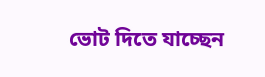ভোট দিতে যাচ্ছেন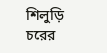শিলুড়ি চরের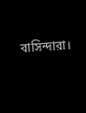বাসিন্দারা।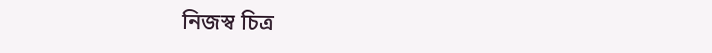নিজস্ব চিত্র